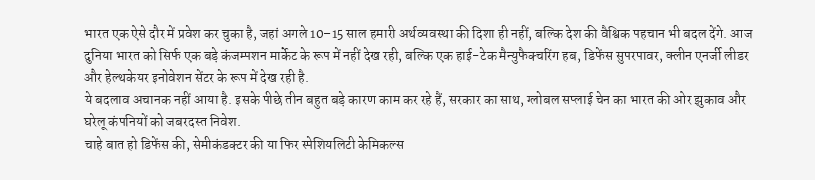भारत एक ऐसे दौर में प्रवेश कर चुका है, जहां अगले 10–15 साल हमारी अर्थव्यवस्था की दिशा ही नहीं, बल्कि देश की वैश्विक पहचान भी बदल देंगे. आज दुनिया भारत को सिर्फ एक बड़े कंजम्पशन मार्केट के रूप में नहीं देख रही, बल्कि एक हाई-टेक मैन्युफैक्चरिंग हब, डिफेंस सुपरपावर, क्लीन एनर्जी लीडर और हेल्थकेयर इनोवेशन सेंटर के रूप में देख रही है.
ये बदलाव अचानक नहीं आया है. इसके पीछे तीन बहुत बड़े कारण काम कर रहे हैं, सरकार का साथ, ग्लोबल सप्लाई चेन का भारत की ओर झुकाव और घरेलू कंपनियों को जबरदस्त निवेश.
चाहे बात हो डिफेंस की, सेमीकंडक्टर की या फिर स्पेशियलिटी केमिकल्स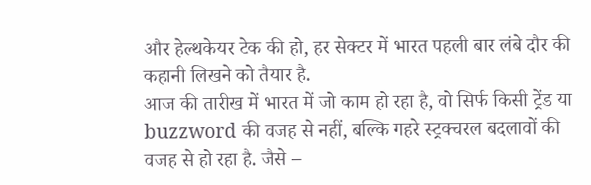और हेल्थकेयर टेक की हो, हर सेक्टर में भारत पहली बार लंबे दौर की कहानी लिखने को तैयार है.
आज की तारीख में भारत में जो काम हो रहा है, वो सिर्फ किसी ट्रेंड या buzzword की वजह से नहीं, बल्कि गहरे स्ट्रक्चरल बदलावों की वजह से हो रहा है. जैसे –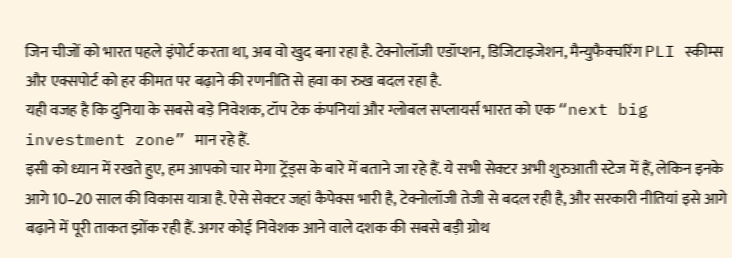जिन चीजों को भारत पहले इंपोर्ट करता था, अब वो खुद बना रहा है. टेक्नोलॉजी एडॉप्शन, डिजिटाइजेशन, मैन्युफैक्चरिंग PLI स्कीम्स और एक्सपोर्ट को हर कीमत पर बढ़ाने की रणनीति से हवा का रुख बदल रहा है.
यही वजह है कि दुनिया के सबसे बड़े निवेशक, टॉप टेक कंपनियां और ग्लोबल सप्लायर्स भारत को एक “next big investment zone” मान रहे हैं.
इसी को ध्यान में रखते हुए, हम आपको चार मेगा ट्रेंड्स के बारे में बताने जा रहे हैं. ये सभी सेक्टर अभी शुरुआती स्टेज में हैं, लेकिन इनके आगे 10–20 साल की विकास यात्रा है. ऐसे सेक्टर जहां कैपेक्स भारी है, टेक्नोलॉजी तेजी से बदल रही है, और सरकारी नीतियां इसे आगे बढ़ाने में पूरी ताकत झोंक रही हैं. अगर कोई निवेशक आने वाले दशक की सबसे बड़ी ग्रोथ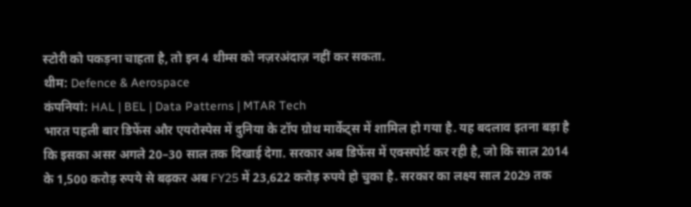स्टोरी को पकड़ना चाहता है, तो इन 4 थीम्स को नज़रअंदाज़ नहीं कर सकता.
थीम: Defence & Aerospace
कंपनियां: HAL | BEL | Data Patterns | MTAR Tech
भारत पहली बार डिफेंस और एयरोस्पेस में दुनिया के टॉप ग्रोथ मार्केट्स में शामिल हो गया है. यह बदलाव इतना बड़ा है कि इसका असर अगले 20–30 साल तक दिखाई देगा. सरकार अब डिफेंस में एक्सपोर्ट कर रही है, जो कि साल 2014 के 1,500 करोड़ रुपये से बढ़कर अब FY25 में 23,622 करोड़ रुपये हो चुका है. सरकार का लक्ष्य साल 2029 तक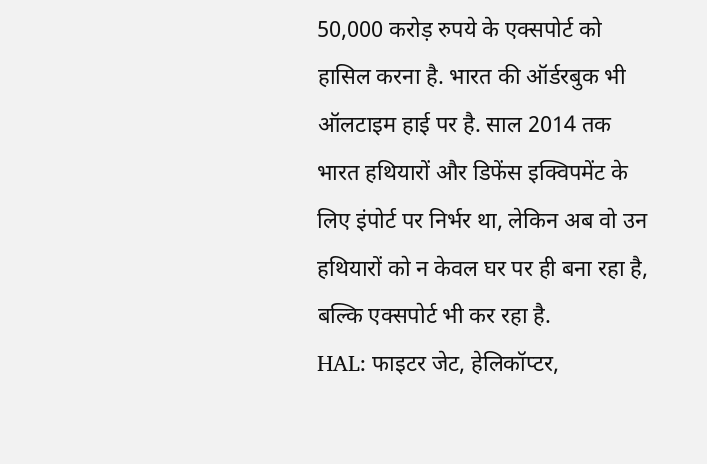50,000 करोड़ रुपये के एक्सपोर्ट को हासिल करना है. भारत की ऑर्डरबुक भी ऑलटाइम हाई पर है. साल 2014 तक भारत हथियारों और डिफेंस इक्विपमेंट के लिए इंपोर्ट पर निर्भर था, लेकिन अब वो उन हथियारों को न केवल घर पर ही बना रहा है, बल्कि एक्सपोर्ट भी कर रहा है.
HAL: फाइटर जेट, हेलिकॉप्टर,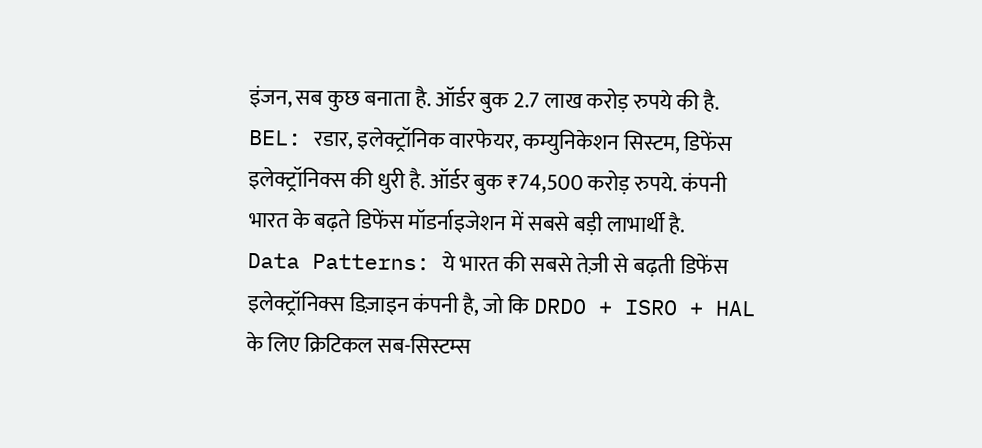इंजन, सब कुछ बनाता है. ऑर्डर बुक 2.7 लाख करोड़ रुपये की है.
BEL: रडार, इलेक्ट्रॉनिक वारफेयर, कम्युनिकेशन सिस्टम, डिफेंस इलेक्ट्रॉनिक्स की धुरी है. ऑर्डर बुक ₹74,500 करोड़ रुपये. कंपनी भारत के बढ़ते डिफेंस मॉडर्नाइजेशन में सबसे बड़ी लाभार्थी है.
Data Patterns: ये भारत की सबसे तेज़ी से बढ़ती डिफेंस इलेक्ट्रॉनिक्स डिज़ाइन कंपनी है, जो कि DRDO + ISRO + HAL के लिए क्रिटिकल सब-सिस्टम्स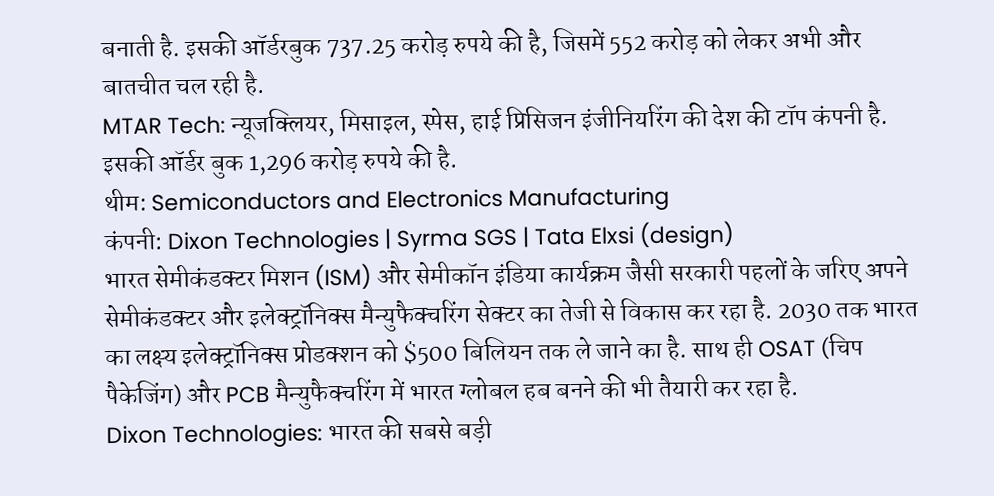बनाती है. इसकी ऑर्डरबुक 737.25 करोड़ रुपये की है, जिसमें 552 करोड़ को लेकर अभी और बातचीत चल रही है.
MTAR Tech: न्यूजक्लियर, मिसाइल, स्पेस, हाई प्रिसिजन इंजीनियरिंग की देश की टॉप कंपनी है. इसकी ऑर्डर बुक 1,296 करोड़ रुपये की है.
थीम: Semiconductors and Electronics Manufacturing
कंपनी: Dixon Technologies | Syrma SGS | Tata Elxsi (design)
भारत सेमीकंडक्टर मिशन (ISM) और सेमीकॉन इंडिया कार्यक्रम जैसी सरकारी पहलों के जरिए अपने सेमीकंडक्टर और इलेक्ट्रॉनिक्स मैन्युफैक्चरिंग सेक्टर का तेजी से विकास कर रहा है. 2030 तक भारत का लक्ष्य इलेक्ट्रॉनिक्स प्रोडक्शन को $500 बिलियन तक ले जाने का है. साथ ही OSAT (चिप पैकेजिंग) और PCB मैन्युफैक्चरिंग में भारत ग्लोबल हब बनने की भी तैयारी कर रहा है.
Dixon Technologies: भारत की सबसे बड़ी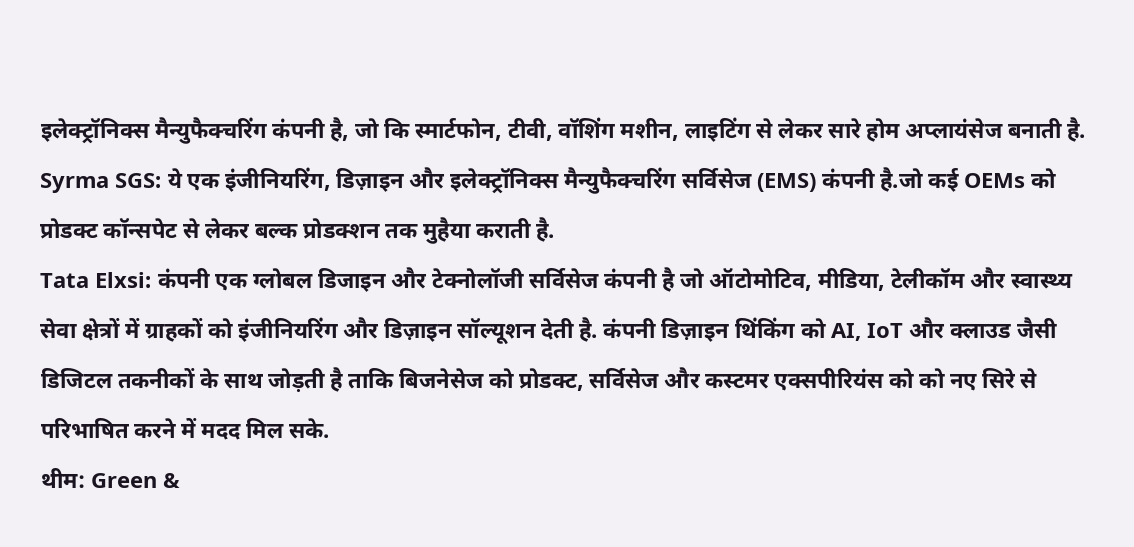इलेक्ट्रॉनिक्स मैन्युफैक्चरिंग कंपनी है, जो कि स्मार्टफोन, टीवी, वॉशिंग मशीन, लाइटिंग से लेकर सारे होम अप्लायंसेज बनाती है.
Syrma SGS: ये एक इंजीनियरिंग, डिज़ाइन और इलेक्ट्रॉनिक्स मैन्युफैक्चरिंग सर्विसेज (EMS) कंपनी है.जो कई OEMs को प्रोडक्ट कॉन्सपेट से लेकर बल्क प्रोडक्शन तक मुहैया कराती है.
Tata Elxsi: कंपनी एक ग्लोबल डिजाइन और टेक्नोलॉजी सर्विसेज कंपनी है जो ऑटोमोटिव, मीडिया, टेलीकॉम और स्वास्थ्य सेवा क्षेत्रों में ग्राहकों को इंजीनियरिंग और डिज़ाइन सॉल्यूशन देती है. कंपनी डिज़ाइन थिंकिंग को AI, IoT और क्लाउड जैसी डिजिटल तकनीकों के साथ जोड़ती है ताकि बिजनेसेज को प्रोडक्ट, सर्विसेज और कस्टमर एक्सपीरियंस को को नए सिरे से परिभाषित करने में मदद मिल सके.
थीम: Green &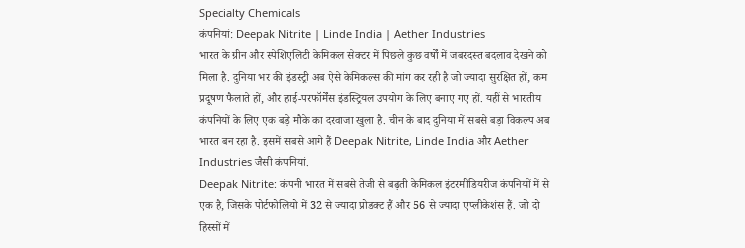Specialty Chemicals
कंपनियां: Deepak Nitrite | Linde India | Aether Industries
भारत के ग्रीन और स्पेशिएलिटी केमिकल सेक्टर में पिछले कुछ वर्षों में जबरदस्त बदलाव देखने को मिला है. दुनिया भर की इंडस्ट्री अब ऐसे केमिकल्स की मांग कर रही है जो ज्यादा सुरक्षित हों, कम प्रदूषण फैलाते हों, और हाई-परफॉर्मेंस इंडस्ट्रियल उपयोग के लिए बनाए गए हों. यहीं से भारतीय कंपनियों के लिए एक बड़े मौके का दरवाजा खुला है. चीन के बाद दुनिया में सबसे बड़ा विकल्प अब भारत बन रहा है. इसमें सबसे आगे हैं Deepak Nitrite, Linde India और Aether Industries जैसी कंपनियां.
Deepak Nitrite: कंपनी भारत में सबसे तेजी से बढ़ती केमिकल इंटरमीडियरीज कंपनियों में से एक है, जिसके पोर्टफोलियो में 32 से ज्यादा प्रोडक्ट हैं और 56 से ज्यादा एप्लीकेशंस हैं. जो दो हिस्सों में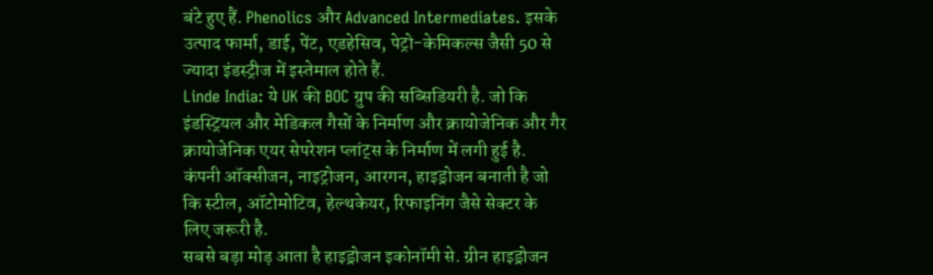बंटे हुए हैं. Phenolics और Advanced Intermediates. इसके उत्पाद फार्मा, डाई, पेंट, एडहेसिव, पेट्रो-केमिकल्स जैसी 50 से ज्यादा इंडस्ट्रीज में इस्तेमाल होते हैं.
Linde India: ये UK की BOC ग्रुप की सब्सिडियरी है. जो कि इंडस्ट्रियल और मेडिकल गैसों के निर्माण और क्रायोजेनिक और गैर क्रायोजेनिक एयर सेपरेशन प्लांट्स के निर्माण में लगी हुई है. कंपनी ऑक्सीजन, नाइट्रोजन, आरगन, हाइड्रोजन बनाती है जो कि स्टील, ऑटोमोटिव, हेल्थकेयर, रिफाइनिंग जैसे सेक्टर के लिए जरूरी है.
सबसे बड़ा मोड़ आता है हाइड्रोजन इकोनॉमी से. ग्रीन हाइड्रोजन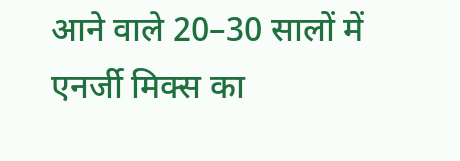आने वाले 20–30 सालों में एनर्जी मिक्स का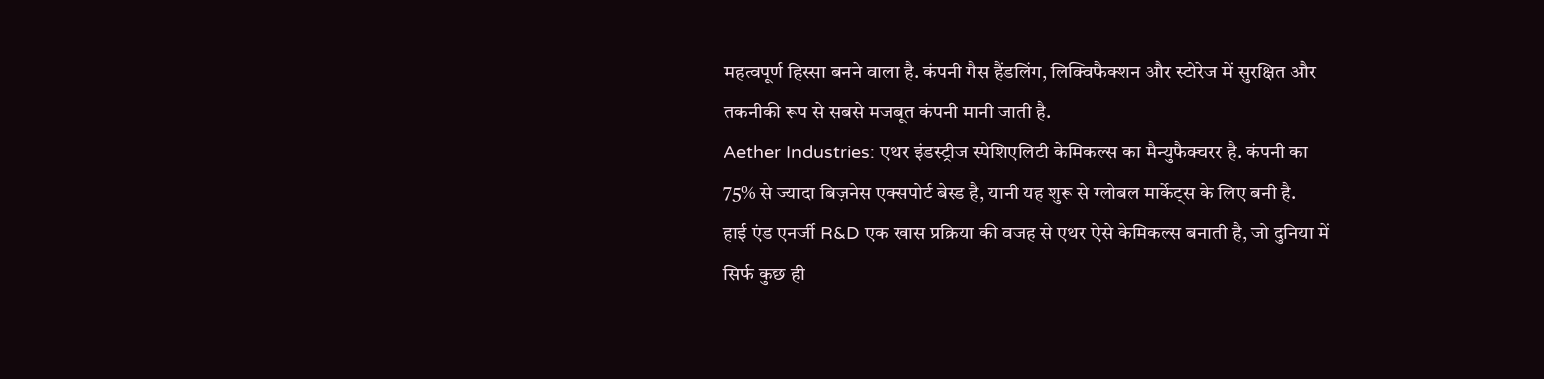महत्वपूर्ण हिस्सा बनने वाला है. कंपनी गैस हैंडलिंग, लिक्विफैक्शन और स्टोरेज में सुरक्षित और तकनीकी रूप से सबसे मजबूत कंपनी मानी जाती है.
Aether Industries: एथर इंडस्ट्रीज स्पेशिएलिटी केमिकल्स का मैन्युफैक्चरर है. कंपनी का 75% से ज्यादा बिज़नेस एक्सपोर्ट बेस्ड है, यानी यह शुरू से ग्लोबल मार्केट्स के लिए बनी है.
हाई एंड एनर्जी R&D एक खास प्रक्रिया की वजह से एथर ऐसे केमिकल्स बनाती है, जो दुनिया में सिर्फ कुछ ही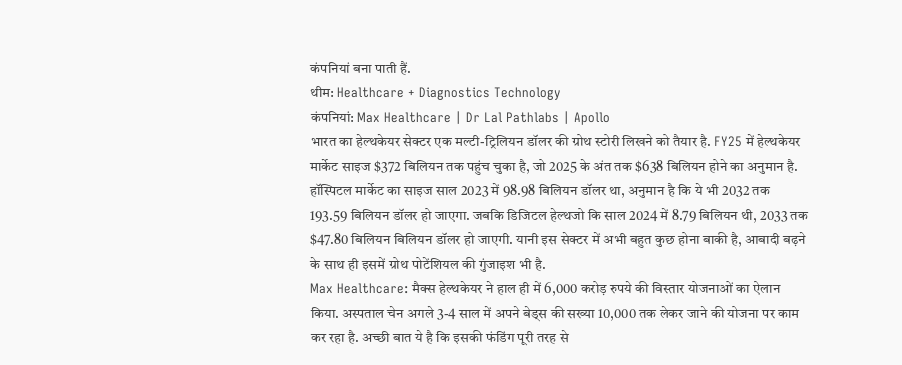कंपनियां बना पाती हैं.
थीम: Healthcare + Diagnostics Technology
कंपनियां: Max Healthcare | Dr Lal Pathlabs | Apollo
भारत का हेल्थकेयर सेक्टर एक मल्टी-ट्रिलियन डॉलर की ग्रोथ स्टोरी लिखने को तैयार है. FY25 में हेल्थकेयर मार्केट साइज $372 बिलियन तक पहुंच चुका है, जो 2025 के अंत तक $638 बिलियन होने का अनुमान है. हॉस्पिटल मार्केट का साइज साल 2023 में 98.98 बिलियन डॉलर था, अनुमान है कि ये भी 2032 तक 193.59 बिलियन डॉलर हो जाएगा. जबकि डिजिटल हेल्थजो कि साल 2024 में 8.79 बिलियन थी, 2033 तक $47.80 बिलियन बिलियन डॉलर हो जाएगी. यानी इस सेक्टर में अभी बहुत कुछ होना बाकी है, आबादी बढ़ने के साथ ही इसमें ग्रोथ पोटेंशियल की गुंजाइश भी है.
Max Healthcare: मैक्स हेल्थकेयर ने हाल ही में 6,000 करोड़ रुपये की विस्तार योजनाओं का ऐलान किया. अस्पताल चेन अगले 3-4 साल में अपने बेड्स की सख्या 10,000 तक लेकर जाने की योजना पर काम कर रहा है. अच्छी बात ये है कि इसकी फंडिंग पूरी तरह से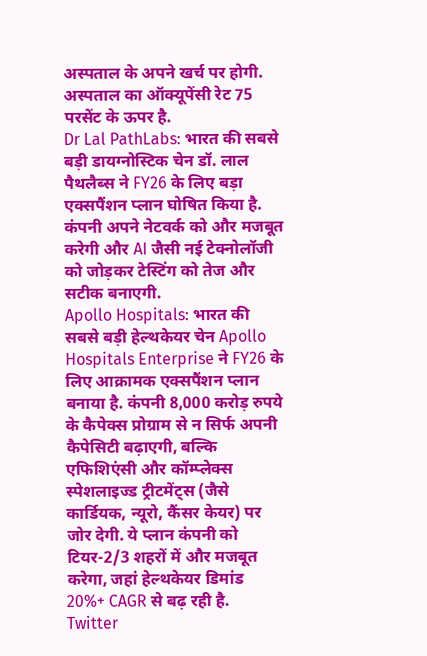अस्पताल के अपने खर्च पर होगी. अस्पताल का ऑक्यूपेंसी रेट 75 परसेंट के ऊपर है.
Dr Lal PathLabs: भारत की सबसे बड़ी डायग्नोस्टिक चेन डॉ. लाल पैथलैब्स ने FY26 के लिए बड़ा एक्सपैंशन प्लान घोषित किया है. कंपनी अपने नेटवर्क को और मजबूत करेगी और AI जैसी नई टेक्नोलॉजी को जोड़कर टेस्टिंग को तेज और सटीक बनाएगी.
Apollo Hospitals: भारत की सबसे बड़ी हेल्थकेयर चेन Apollo Hospitals Enterprise ने FY26 के लिए आक्रामक एक्सपैंशन प्लान बनाया है. कंपनी 8,000 करोड़ रुपये के कैपेक्स प्रोग्राम से न सिर्फ अपनी कैपेसिटी बढ़ाएगी, बल्कि एफिशिएंसी और कॉम्प्लेक्स स्पेशलाइज्ड ट्रीटमेंट्स (जैसे कार्डियक, न्यूरो, कैंसर केयर) पर जोर देगी. ये प्लान कंपनी को टियर-2/3 शहरों में और मजबूत करेगा, जहां हेल्थकेयर डिमांड 20%+ CAGR से बढ़ रही है.
Twitter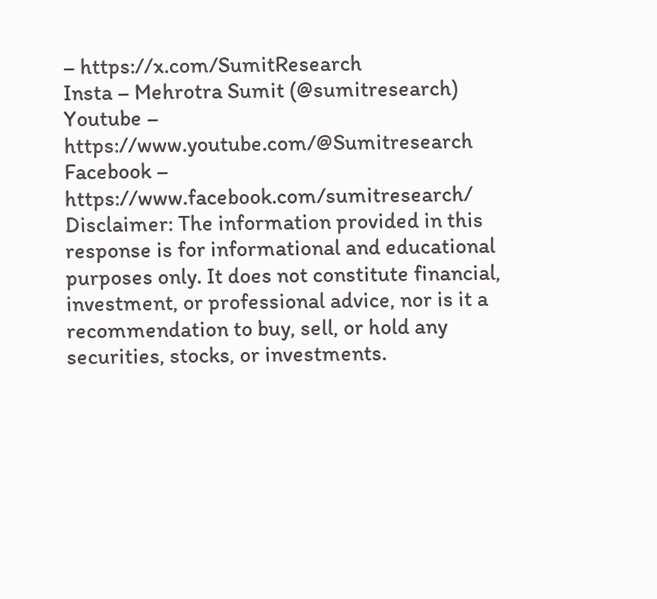– https://x.com/SumitResearch
Insta – Mehrotra Sumit (@sumitresearch)
Youtube – https://www.youtube.com/@Sumitresearch
Facebook – https://www.facebook.com/sumitresearch/
Disclaimer: The information provided in this response is for informational and educational purposes only. It does not constitute financial, investment, or professional advice, nor is it a recommendation to buy, sell, or hold any securities, stocks, or investments.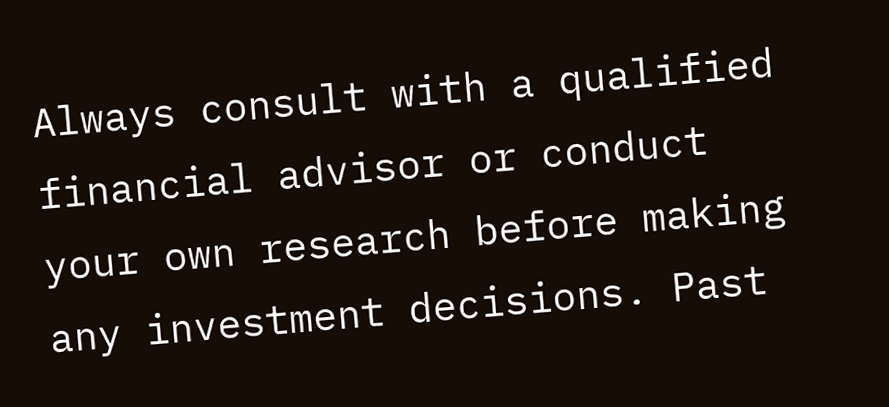Always consult with a qualified financial advisor or conduct your own research before making any investment decisions. Past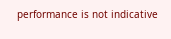performance is not indicative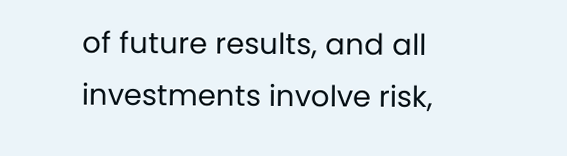of future results, and all investments involve risk,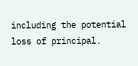including the potential loss of principal.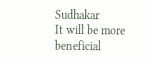Sudhakar
It will be more beneficial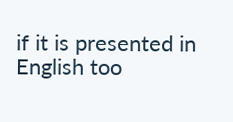if it is presented in English too